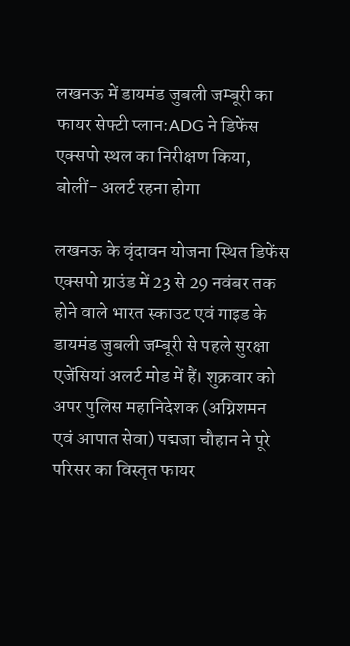लखनऊ में डायमंड जुबली जम्बूरी का फायर सेफ्टी प्लान:ADG ने डिफेंस एक्सपो स्थल का निरीक्षण किया, बोलीं- अलर्ट रहना होगा

लखनऊ के वृंदावन योजना स्थित डिफेंस एक्सपो ग्राउंड में 23 से 29 नवंबर तक होने वाले भारत स्काउट एवं गाइड के डायमंड जुबली जम्बूरी से पहले सुरक्षा एजेंसियां अलर्ट मोड में हैं। शुक्रवार को अपर पुलिस महानिदेशक (अग्निशमन एवं आपात सेवा) पद्मजा चौहान ने पूरे परिसर का विस्तृत फायर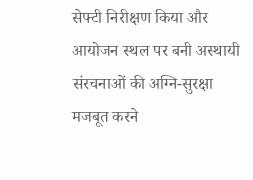सेफ्टी निरीक्षण किया और आयोजन स्थल पर बनी अस्थायी संरचनाओं की अग्नि-सुरक्षा मजबूत करने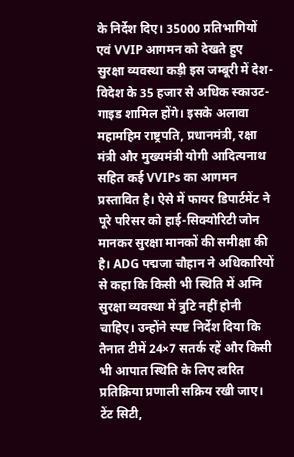के निर्देश दिए। 35000 प्रतिभागियों एवं VVIP आगमन को देखते हुए सुरक्षा व्यवस्था कड़ी इस जम्बूरी में देश-विदेश के 35 हजार से अधिक स्काउट-गाइड शामिल होंगे। इसके अलावा महामहिम राष्ट्रपति, प्रधानमंत्री, रक्षा मंत्री और मुख्यमंत्री योगी आदित्यनाथ सहित कई VVIPs का आगमन प्रस्तावित है। ऐसे में फायर डिपार्टमेंट ने पूरे परिसर को हाई-सिक्योरिटी जोन मानकर सुरक्षा मानकों की समीक्षा की है। ADG पद्मजा चौहान ने अधिकारियों से कहा कि किसी भी स्थिति में अग्नि सुरक्षा व्यवस्था में त्रुटि नहीं होनी चाहिए। उन्होंने स्पष्ट निर्देश दिया कि तैनात टीमें 24×7 सतर्क रहें और किसी भी आपात स्थिति के लिए त्वरित प्रतिक्रिया प्रणाली सक्रिय रखी जाए। टेंट सिटी,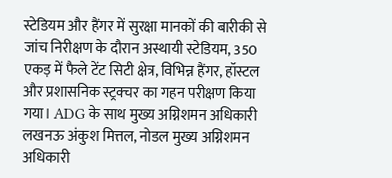स्टेडियम और हैंगर में सुरक्षा मानकों की बारीकी से जांच निरीक्षण के दौरान अस्थायी स्टेडियम, 350 एकड़ में फैले टेंट सिटी क्षेत्र, विभिन्न हैंगर, हॉस्टल और प्रशासनिक स्ट्रक्चर का गहन परीक्षण किया गया। ADG के साथ मुख्य अग्निशमन अधिकारी लखनऊ अंकुश मित्तल, नोडल मुख्य अग्निशमन अधिकारी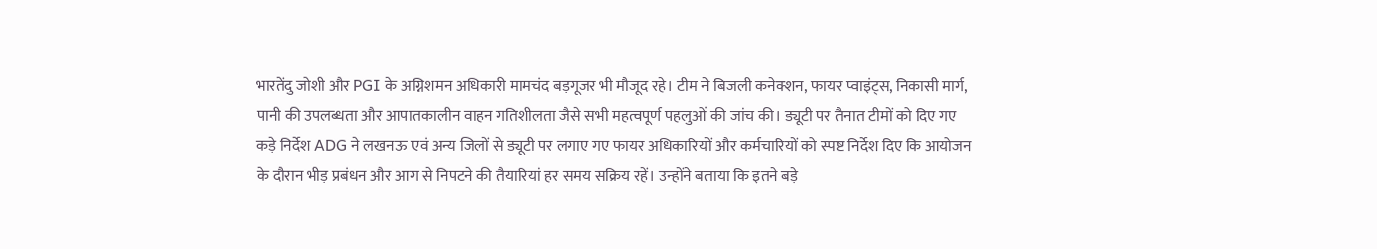भारतेंदु जोशी और PGI के अग्निशमन अधिकारी मामचंद बड़गूजर भी मौजूद रहे। टीम ने बिजली कनेक्शन, फायर प्वाइंट्स, निकासी मार्ग, पानी की उपलब्धता और आपातकालीन वाहन गतिशीलता जैसे सभी महत्वपूर्ण पहलुओं की जांच की। ड्यूटी पर तैनात टीमों को दिए गए कड़े निर्देश ADG ने लखनऊ एवं अन्य जिलों से ड्यूटी पर लगाए गए फायर अधिकारियों और कर्मचारियों को स्पष्ट निर्देश दिए कि आयोजन के दौरान भीड़ प्रबंधन और आग से निपटने की तैयारियां हर समय सक्रिय रहें। उन्होंने बताया कि इतने बड़े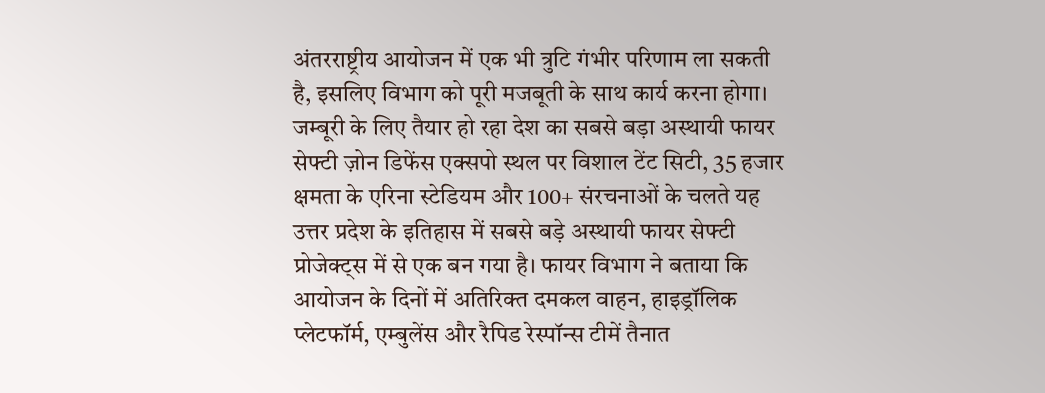अंतरराष्ट्रीय आयोजन में एक भी त्रुटि गंभीर परिणाम ला सकती है, इसलिए विभाग को पूरी मजबूती के साथ कार्य करना होगा। जम्बूरी के लिए तैयार हो रहा देश का सबसे बड़ा अस्थायी फायर सेफ्टी ज़ोन डिफेंस एक्सपो स्थल पर विशाल टेंट सिटी, 35 हजार क्षमता के एरिना स्टेडियम और 100+ संरचनाओं के चलते यह उत्तर प्रदेश के इतिहास में सबसे बड़े अस्थायी फायर सेफ्टी प्रोजेक्ट्स में से एक बन गया है। फायर विभाग ने बताया कि आयोजन के दिनों में अतिरिक्त दमकल वाहन, हाइड्रॉलिक प्लेटफॉर्म, एम्बुलेंस और रैपिड रेस्पॉन्स टीमें तैनात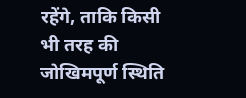रहेंगे, ताकि किसी भी तरह की जोखिमपूर्ण स्थिति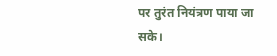पर तुरंत नियंत्रण पाया जा सके।